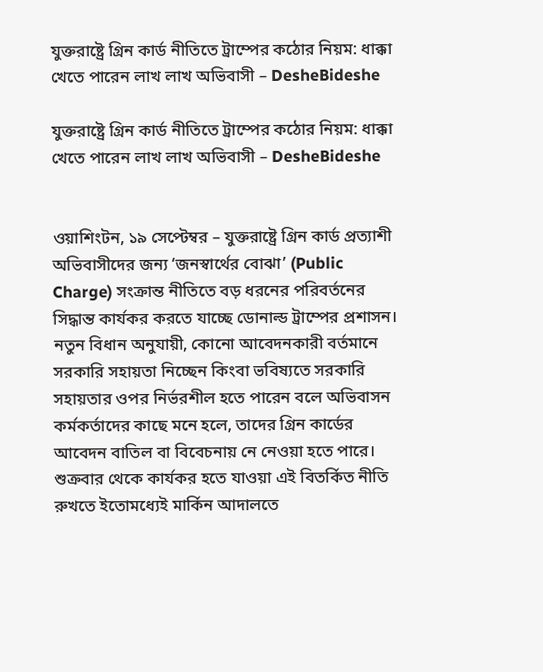যুক্তরাষ্ট্রে গ্রিন কার্ড নীতিতে ট্রাম্পের কঠোর নিয়ম: ধাক্কা খেতে পারেন লাখ লাখ অভিবাসী – DesheBideshe

যুক্তরাষ্ট্রে গ্রিন কার্ড নীতিতে ট্রাম্পের কঠোর নিয়ম: ধাক্কা খেতে পারেন লাখ লাখ অভিবাসী – DesheBideshe


ওয়াশিংটন, ১৯ সেপ্টেম্বর – যুক্তরাষ্ট্রে গ্রিন কার্ড প্রত্যাশী অভিবাসীদের জন্য ‘জনস্বার্থের বোঝা’ (Public Charge) সংক্রান্ত নীতিতে বড় ধরনের পরিবর্তনের সিদ্ধান্ত কার্যকর করতে যাচ্ছে ডোনাল্ড ট্রাম্পের প্রশাসন। নতুন বিধান অনুযায়ী, কোনো আবেদনকারী বর্তমানে সরকারি সহায়তা নিচ্ছেন কিংবা ভবিষ্যতে সরকারি সহায়তার ওপর নির্ভরশীল হতে পারেন বলে অভিবাসন কর্মকর্তাদের কাছে মনে হলে, তাদের গ্রিন কার্ডের আবেদন বাতিল বা বিবেচনায় নে নেওয়া হতে পারে। শুক্রবার থেকে কার্যকর হতে যাওয়া এই বিতর্কিত নীতি রুখতে ইতোমধ্যেই মার্কিন আদালতে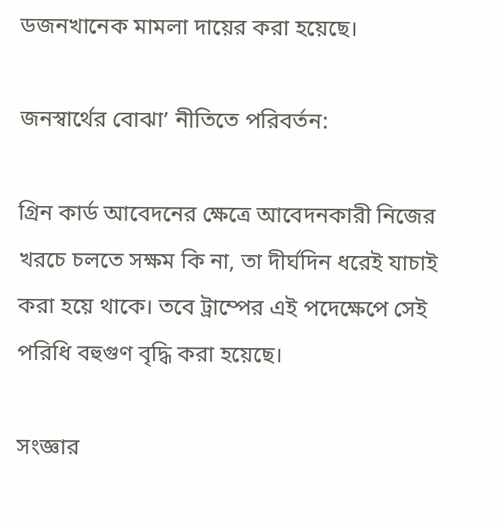ডজনখানেক মামলা দায়ের করা হয়েছে।

জনস্বার্থের বোঝা’ নীতিতে পরিবর্তন:

গ্রিন কার্ড আবেদনের ক্ষেত্রে আবেদনকারী নিজের খরচে চলতে সক্ষম কি না, তা দীর্ঘদিন ধরেই যাচাই করা হয়ে থাকে। তবে ট্রাম্পের এই পদেক্ষেপে সেই পরিধি বহুগুণ বৃদ্ধি করা হয়েছে।

সংজ্ঞার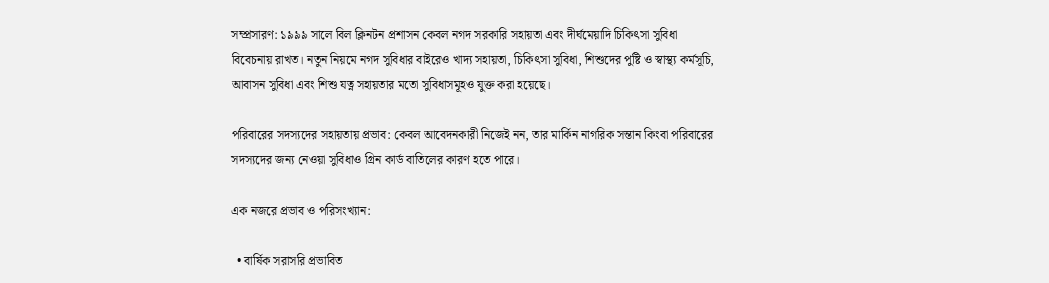সম্প্রসারণ: ১৯৯৯ সালে বিল ক্লিনটন প্রশাসন কেবল নগদ সরকারি সহায়তা এবং দীর্ঘমেয়াদি চিকিৎসা সুবিধা বিবেচনায় রাখত। নতুন নিয়মে নগদ সুবিধার বাইরেও খাদ্য সহায়তা, চিকিৎসা সুবিধা, শিশুদের পুষ্টি ও স্বাস্থ্য কর্মসূচি, আবাসন সুবিধা এবং শিশু যত্ন সহায়তার মতো সুবিধাসমূহও যুক্ত করা হয়েছে।

পরিবারের সদস্যদের সহায়তায় প্রভাব: কেবল আবেদনকারী নিজেই নন, তার মার্কিন নাগরিক সন্তান কিংবা পরিবারের সদস্যদের জন্য নেওয়া সুবিধাও গ্রিন কার্ড বাতিলের কারণ হতে পারে।

এক নজরে প্রভাব ও পরিসংখ্যান:

  • বার্ষিক সরাসরি প্রভাবিত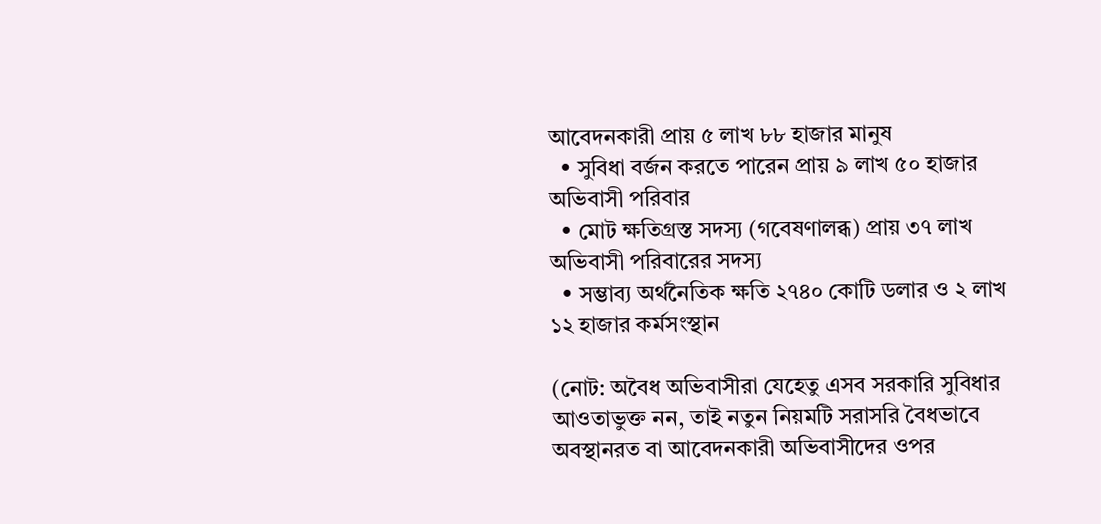আবেদনকারী প্রায় ৫ লাখ ৮৮ হাজার মানুষ
  • সুবিধা বর্জন করতে পারেন প্রায় ৯ লাখ ৫০ হাজার অভিবাসী পরিবার
  • মোট ক্ষতিগ্রস্ত সদস্য (গবেষণালব্ধ) প্রায় ৩৭ লাখ অভিবাসী পরিবারের সদস্য
  • সম্ভাব্য অর্থনৈতিক ক্ষতি ২৭৪০ কোটি ডলার ও ২ লাখ ১২ হাজার কর্মসংস্থান

(নোট: অবৈধ অভিবাসীরা যেহেতু এসব সরকারি সুবিধার আওতাভুক্ত নন, তাই নতুন নিয়মটি সরাসরি বৈধভাবে অবস্থানরত বা আবেদনকারী অভিবাসীদের ওপর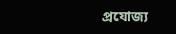প্রযোজ্য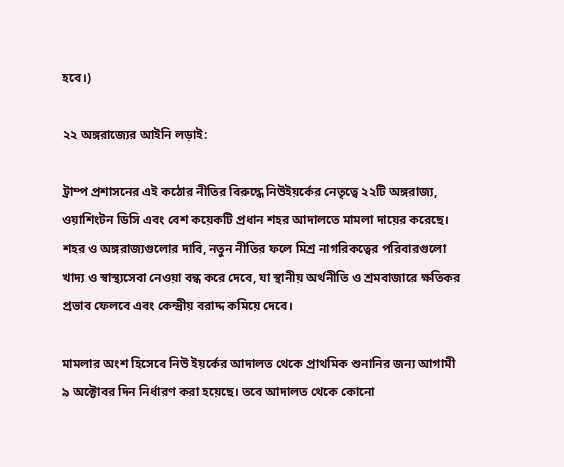হবে।)

২২ অঙ্গরাজ্যের আইনি লড়াই:

ট্রাম্প প্রশাসনের এই কঠোর নীতির বিরুদ্ধে নিউইয়র্কের নেতৃত্বে ২২টি অঙ্গরাজ্য, ওয়াশিংটন ডিসি এবং বেশ কয়েকটি প্রধান শহর আদালতে মামলা দায়ের করেছে। শহর ও অঙ্গরাজ্যগুলোর দাবি, নতুন নীতির ফলে মিশ্র নাগরিকত্বের পরিবারগুলো খাদ্য ও স্বাস্থ্যসেবা নেওয়া বন্ধ করে দেবে, যা স্থানীয় অর্থনীতি ও শ্রমবাজারে ক্ষতিকর প্রভাব ফেলবে এবং কেন্দ্রীয় বরাদ্দ কমিয়ে দেবে।

মামলার অংশ হিসেবে নিউ ইয়র্কের আদালত থেকে প্রাথমিক শুনানির জন্য আগামী ৯ অক্টোবর দিন নির্ধারণ করা হয়েছে। তবে আদালত থেকে কোনো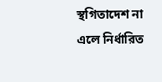স্থগিতাদেশ না এলে নির্ধারিত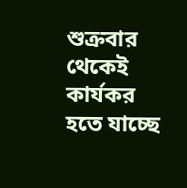শুক্রবার থেকেই কার্যকর হতে যাচ্ছে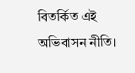বিতর্কিত এই অভিবাসন নীতি।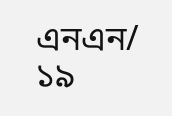এনএন/ ১৯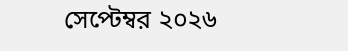সেপ্টেম্বর ২০২৬